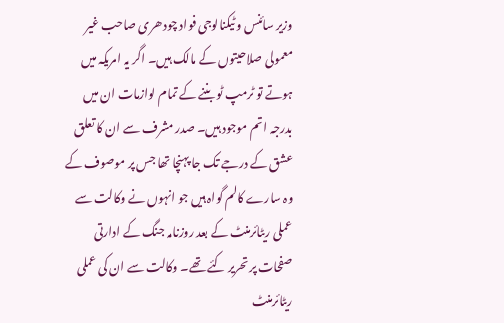وزیر سائنس و ٹیکنالوجی فواد چودھری صاحب غیر معمولی صلاحیتوں کے مالک ہیں۔ اگر یہ امریکہ میں ہوتے تو ٹرمپ ٹو بننے کے تمام لوازمات ان میں بدرجہ اتم موجود ہیں۔ صدر مشرف سے ان کا تعلق عشق کے درجے تک جا پہنچا تھا جس پر موصوف کے وہ سارے کالم گواہ ہیں جو انہوں نے وکالت سے عملی ریٹائرمنٹ کے بعد روزنامہ جنگ کے ادارتی صفحات پر تحریر کئے تھے۔ وکالت سے ان کی عملی ریٹائرمنٹ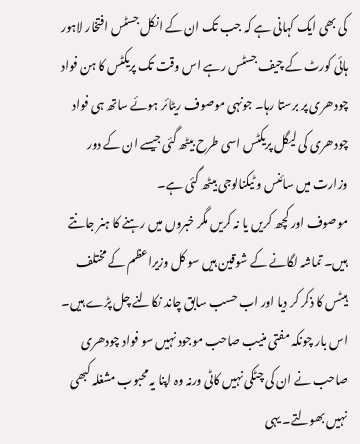کی بھی ایک کہانی ہے کہ جب تک ان کے انکل جسٹس افتخار لاہور ہائی کورٹ کے چیف جسٹس رہے اس وقت تک پریکٹس کا ہن فواد چودھری پر برستا رہا۔ جونہی موصوف ریٹائر ہوئے ساتھ ہی فواد چودھری کی لیگل پریکٹس اسی طرح بیٹھ گئی جیسے ان کے دور وزارت میں سائنس و ٹیکنالوجی بیٹھ گئی ہے۔
موصوف اور کچھ کریں یا نہ کریں مگر خبروں میں رہنے کا ہنر جانتے ہیں۔ تماشہ لگانے کے شوقین ہیں سو کل وزیراعظم کے مختلف ہیٹس کا ذکر کر دیا اور اب حسب سابق چاند نکالنے چل پڑے ہیں۔ اس بار چونکہ مفتی منیب صاحب موجود نہیں سو فواد چودھری صاحب نے ان کی چٹکی نہیں کاٹی ورنہ وہ اپنا یہ محبوب مشغلہ کبھی نہیں بھولتے۔ یہی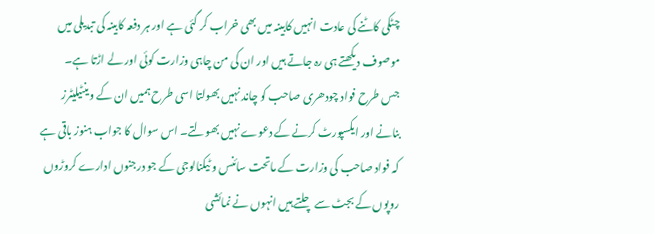چٹکی کاٹنے کی عادت انہیں کابینہ میں بھی خراب کر گئی ہے اور ہر دفعہ کابینہ کی تبدیلی میں موصوف دیکھتے ہی رہ جاتے ہیں اور ان کی من چاہی وزارت کوئی اور لے اڑتا ہے۔
جس طرح فواد چودھری صاحب کو چاند نہیں بھولتا اسی طرح ہمیں ان کے وینٹیلیٹرز بنانے اور ایکسپورٹ کرنے کے دعوے نہیں بھولتے۔ اس سوال کا جواب ہنوز باقی ہے کہ فواد صاحب کی وزارت کے ماتحت سائنس و ٹیکنالوجی کے جو درجنوں ادارے کروڑوں روپوں کے بجٹ سے چلتے ہیں انہوں نے نمائشی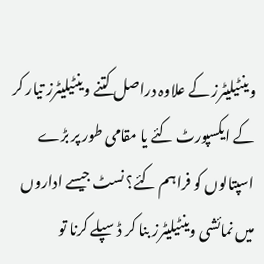وینٹیلیٹرز کے علاوہ دراصل کتنے وینٹیلیٹرز تیار کر کے ایکسپورٹ کئے یا مقامی طور پر بڑے اسپتالوں کو فراہم کئے؟ نسٹ جیسے اداروں میں نمائشی وینٹیلیٹرز بنا کر ڈسپلے کرنا تو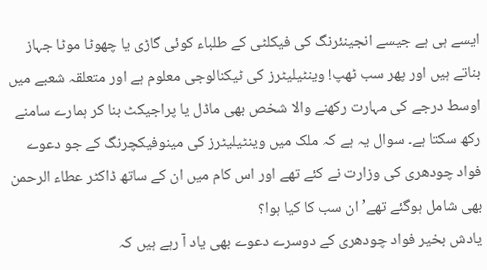ایسے ہی ہے جیسے انجینئرنگ کی فیکلٹی کے طلباء کوئی گاڑی یا چھوٹا موٹا جہاز بناتے ہیں اور پھر سب ٹھپ! وینٹیلیٹرز کی ٹیکنالوجی معلوم ہے اور متعلقہ شعبے میں اوسط درجے کی مہارت رکھنے والا شخص بھی ماڈل یا پراجیکٹ بنا کر ہمارے سامنے رکھ سکتا ہے۔ سوال یہ ہے کہ ملک میں وینٹیلیٹرز کی مینوفیکچرنگ کے جو دعوے فواد چودھری کی وزارت نے کئے تھے اور اس کام میں ان کے ساتھ ڈاکٹر عطاء الرحمن بھی شامل ہوگئے تھے’ ان سب کا کیا ہوا؟
یادش بخیر فواد چودھری کے دوسرے دعوے بھی یاد آ رہے ہیں کہ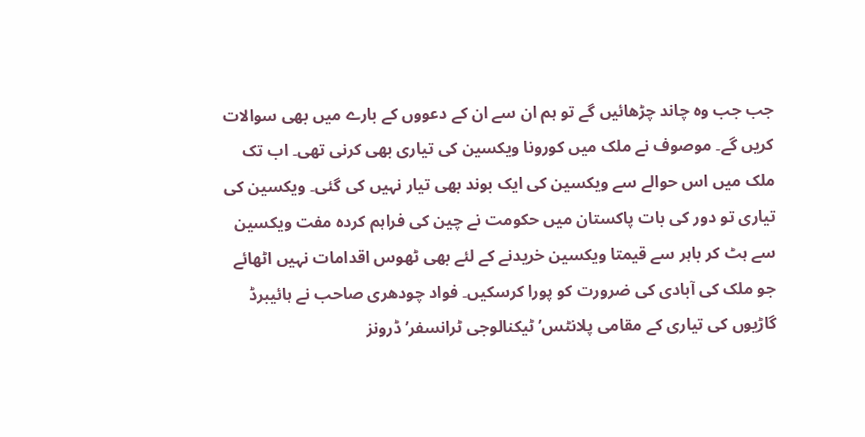جب جب وہ چاند چڑھائیں گے تو ہم ان سے ان کے دعووں کے بارے میں بھی سوالات کریں گے۔ موصوف نے ملک میں کورونا ویکسین کی تیاری بھی کرنی تھی۔ اب تک ملک میں اس حوالے سے ویکسین کی ایک بوند بھی تیار نہیں کی گئی۔ ویکسین کی تیاری تو دور کی بات پاکستان میں حکومت نے چین کی فراہم کردہ مفت ویکسین سے ہٹ کر باہر سے قیمتا ویکسین خریدنے کے لئے بھی ٹھوس اقدامات نہیں اٹھائے جو ملک کی آبادی کی ضرورت کو پورا کرسکیں۔ فواد چودھری صاحب نے ہائیبرڈ گاڑیوں کی تیاری کے مقامی پلانٹس’ ٹیکنالوجی ٹرانسفر’ ڈرونز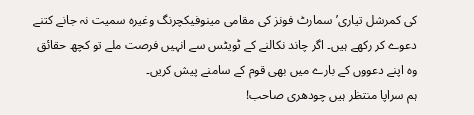کی کمرشل تیاری’ سمارٹ فونز کی مقامی مینوفیکچرنگ وغیرہ سمیت نہ جانے کتنے دعوے کر رکھے ہیں۔ اگر چاند نکالنے کے ٹویٹس سے انہیں فرصت ملے تو کچھ حقائق وہ اپنے دعووں کے بارے میں بھی قوم کے سامنے پیش کریں۔
ہم سراپا منتظر ہیں چودھری صاحب!